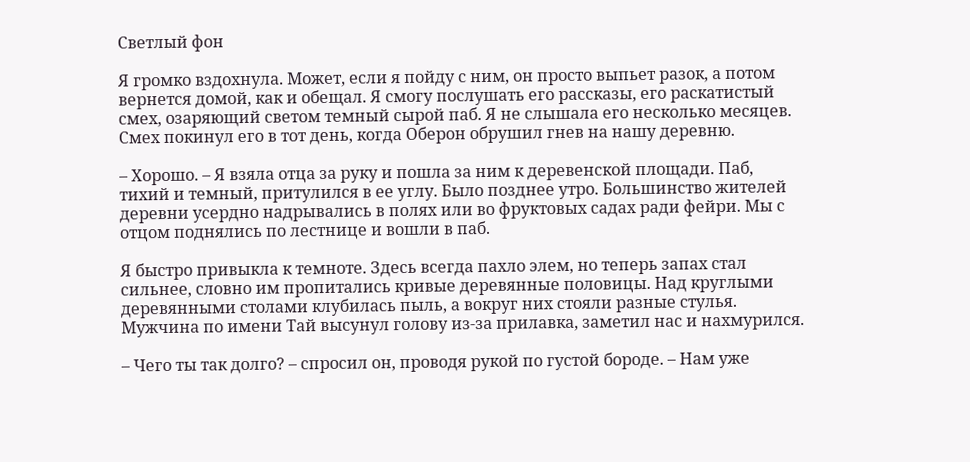Светлый фон

Я громко вздохнула. Может, если я пойду с ним, он просто выпьет разок, а потом вернется домой, как и обещал. Я смогу послушать его рассказы, его раскатистый смех, озаряющий светом темный сырой паб. Я не слышала его несколько месяцев. Смех покинул его в тот день, когда Оберон обрушил гнев на нашу деревню.

– Хорошо. – Я взяла отца за руку и пошла за ним к деревенской площади. Паб, тихий и темный, притулился в ее углу. Было позднее утро. Большинство жителей деревни усердно надрывались в полях или во фруктовых садах ради фейри. Мы с отцом поднялись по лестнице и вошли в паб.

Я быстро привыкла к темноте. Здесь всегда пахло элем, но теперь запах стал сильнее, словно им пропитались кривые деревянные половицы. Над круглыми деревянными столами клубилась пыль, а вокруг них стояли разные стулья. Мужчина по имени Тай высунул голову из-за прилавка, заметил нас и нахмурился.

– Чего ты так долго? – спросил он, проводя рукой по густой бороде. – Нам уже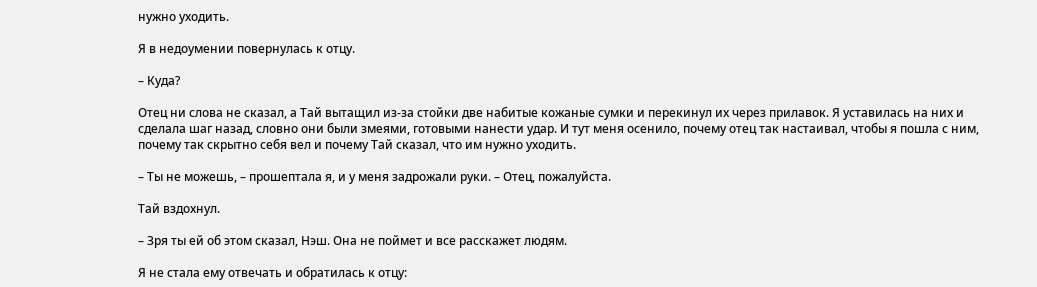нужно уходить.

Я в недоумении повернулась к отцу.

– Куда?

Отец ни слова не сказал, а Тай вытащил из-за стойки две набитые кожаные сумки и перекинул их через прилавок. Я уставилась на них и сделала шаг назад, словно они были змеями, готовыми нанести удар. И тут меня осенило, почему отец так настаивал, чтобы я пошла с ним, почему так скрытно себя вел и почему Тай сказал, что им нужно уходить.

– Ты не можешь, – прошептала я, и у меня задрожали руки. – Отец, пожалуйста.

Тай вздохнул.

– Зря ты ей об этом сказал, Нэш. Она не поймет и все расскажет людям.

Я не стала ему отвечать и обратилась к отцу: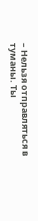– Нельзя отправляться в туманы. Ты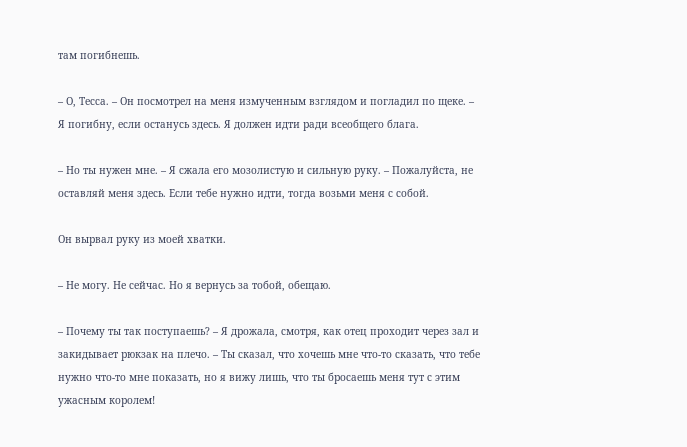там погибнешь.

– О, Тесса. – Он посмотрел на меня измученным взглядом и погладил по щеке. – Я погибну, если останусь здесь. Я должен идти ради всеобщего блага.

– Но ты нужен мне. – Я сжала его мозолистую и сильную руку. – Пожалуйста, не оставляй меня здесь. Если тебе нужно идти, тогда возьми меня с собой.

Он вырвал руку из моей хватки.

– Не могу. Не сейчас. Но я вернусь за тобой, обещаю.

– Почему ты так поступаешь? – Я дрожала, смотря, как отец проходит через зал и закидывает рюкзак на плечо. – Ты сказал, что хочешь мне что-то сказать, что тебе нужно что-то мне показать, но я вижу лишь, что ты бросаешь меня тут с этим ужасным королем!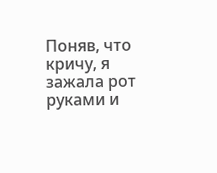Поняв, что кричу, я зажала рот руками и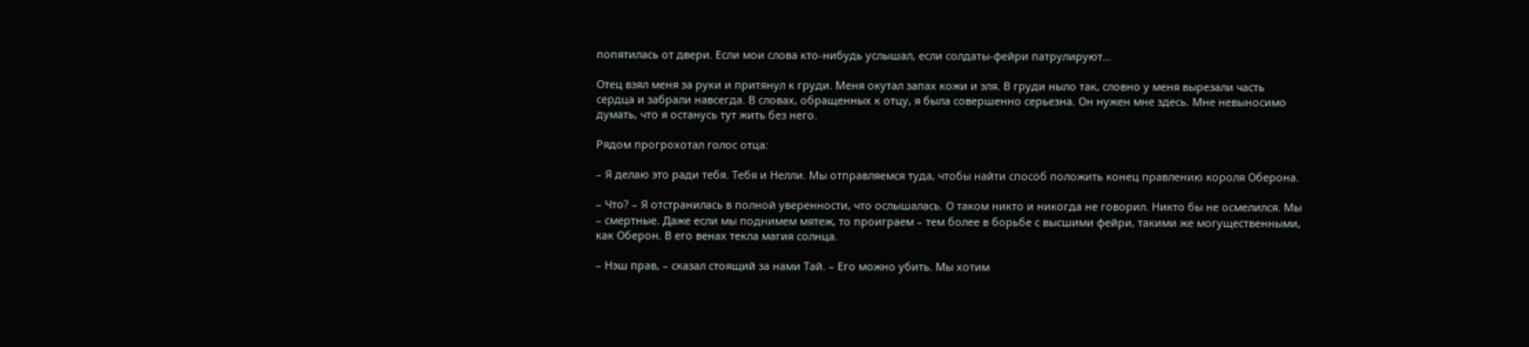попятилась от двери. Если мои слова кто-нибудь услышал, если солдаты-фейри патрулируют…

Отец взял меня за руки и притянул к груди. Меня окутал запах кожи и эля. В груди ныло так, словно у меня вырезали часть сердца и забрали навсегда. В словах, обращенных к отцу, я была совершенно серьезна. Он нужен мне здесь. Мне невыносимо думать, что я останусь тут жить без него.

Рядом прогрохотал голос отца:

– Я делаю это ради тебя. Тебя и Нелли. Мы отправляемся туда, чтобы найти способ положить конец правлению короля Оберона.

– Что? – Я отстранилась в полной уверенности, что ослышалась. О таком никто и никогда не говорил. Никто бы не осмелился. Мы – смертные. Даже если мы поднимем мятеж, то проиграем – тем более в борьбе с высшими фейри, такими же могущественными, как Оберон. В его венах текла магия солнца.

– Нэш прав, – сказал стоящий за нами Тай. – Его можно убить. Мы хотим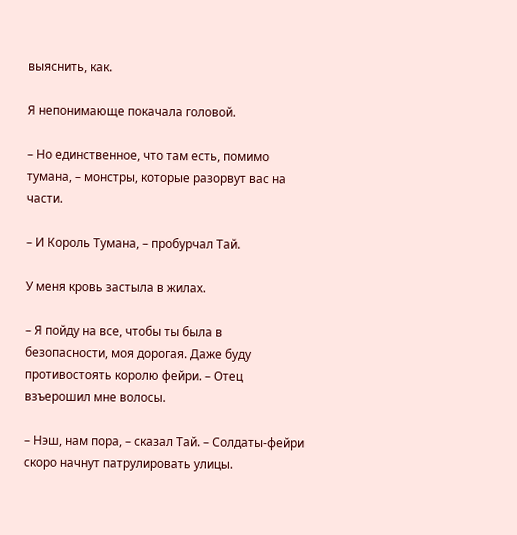выяснить, как.

Я непонимающе покачала головой.

– Но единственное, что там есть, помимо тумана, – монстры, которые разорвут вас на части.

– И Король Тумана, – пробурчал Тай.

У меня кровь застыла в жилах.

– Я пойду на все, чтобы ты была в безопасности, моя дорогая. Даже буду противостоять королю фейри. – Отец взъерошил мне волосы.

– Нэш, нам пора, – сказал Тай. – Солдаты-фейри скоро начнут патрулировать улицы.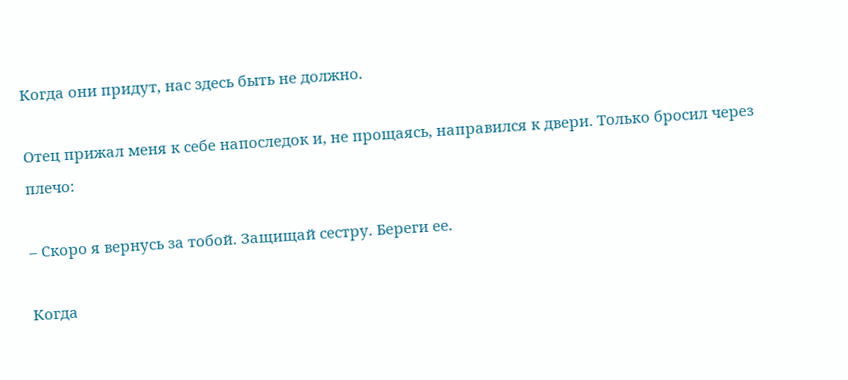Когда они придут, нас здесь быть не должно.

Отец прижал меня к себе напоследок и, не прощаясь, направился к двери. Только бросил через плечо:

– Скоро я вернусь за тобой. Защищай сестру. Береги ее.

Когда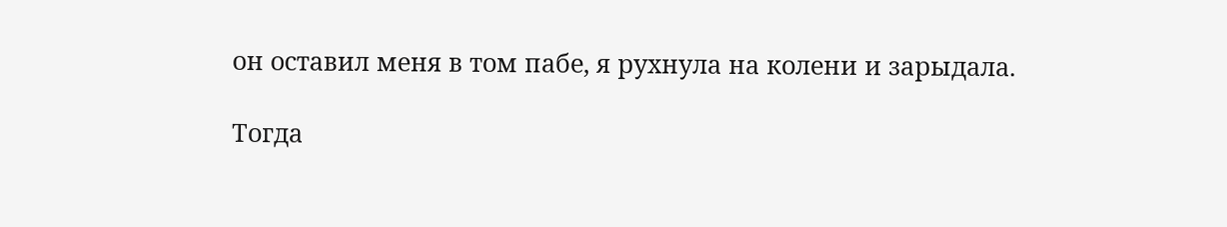он оставил меня в том пабе, я рухнула на колени и зарыдала.

Тогда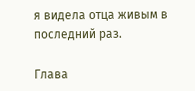я видела отца живым в последний раз.

Глава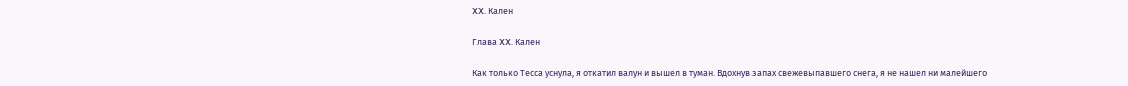XX. Кален

Глава XX. Кален

Как только Тесса уснула, я откатил валун и вышел в туман. Вдохнув запах свежевыпавшего снега, я не нашел ни малейшего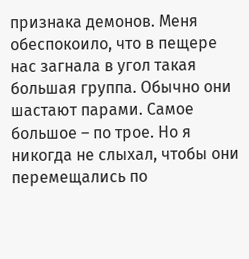признака демонов. Меня обеспокоило, что в пещере нас загнала в угол такая большая группа. Обычно они шастают парами. Самое большое – по трое. Но я никогда не слыхал, чтобы они перемещались по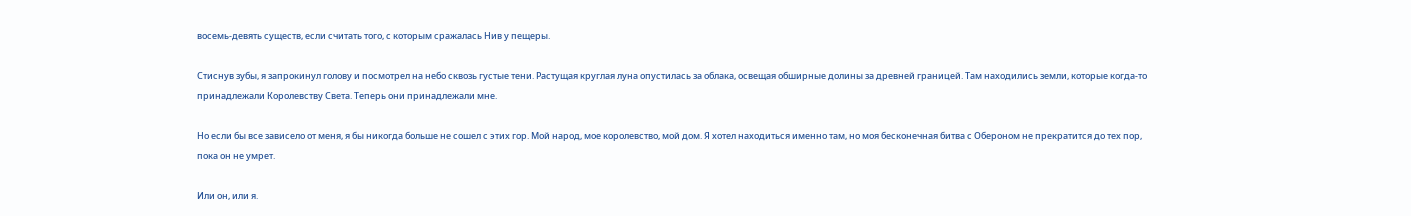восемь-девять существ, если считать того, с которым сражалась Нив у пещеры.

Стиснув зубы, я запрокинул голову и посмотрел на небо сквозь густые тени. Растущая круглая луна опустилась за облака, освещая обширные долины за древней границей. Там находились земли, которые когда-то принадлежали Королевству Света. Теперь они принадлежали мне.

Но если бы все зависело от меня, я бы никогда больше не сошел с этих гор. Мой народ, мое королевство, мой дом. Я хотел находиться именно там, но моя бесконечная битва с Обероном не прекратится до тех пор, пока он не умрет.

Или он, или я.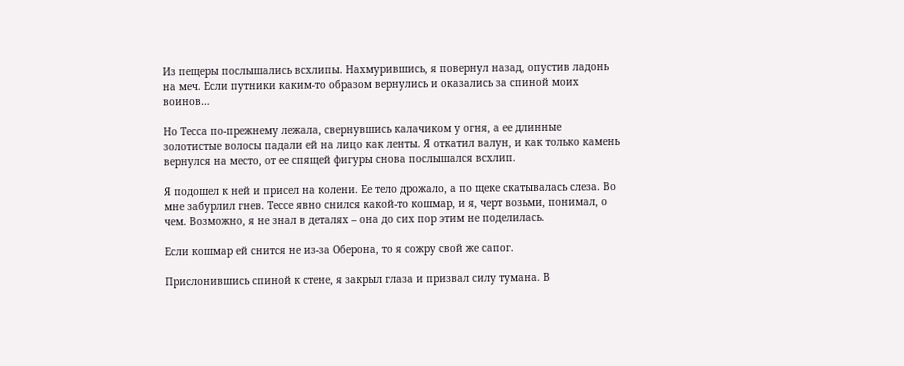Из пещеры послышались всхлипы. Нахмурившись, я повернул назад, опустив ладонь на меч. Если путники каким-то образом вернулись и оказались за спиной моих воинов…

Но Тесса по-прежнему лежала, свернувшись калачиком у огня, а ее длинные золотистые волосы падали ей на лицо как ленты. Я откатил валун, и как только камень вернулся на место, от ее спящей фигуры снова послышался всхлип.

Я подошел к ней и присел на колени. Ее тело дрожало, а по щеке скатывалась слеза. Во мне забурлил гнев. Тессе явно снился какой-то кошмар, и я, черт возьми, понимал, о чем. Возможно, я не знал в деталях – она до сих пор этим не поделилась.

Если кошмар ей снится не из-за Оберона, то я сожру свой же сапог.

Прислонившись спиной к стене, я закрыл глаза и призвал силу тумана. В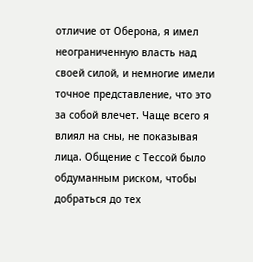отличие от Оберона, я имел неограниченную власть над своей силой, и немногие имели точное представление, что это за собой влечет. Чаще всего я влиял на сны, не показывая лица. Общение с Тессой было обдуманным риском, чтобы добраться до тех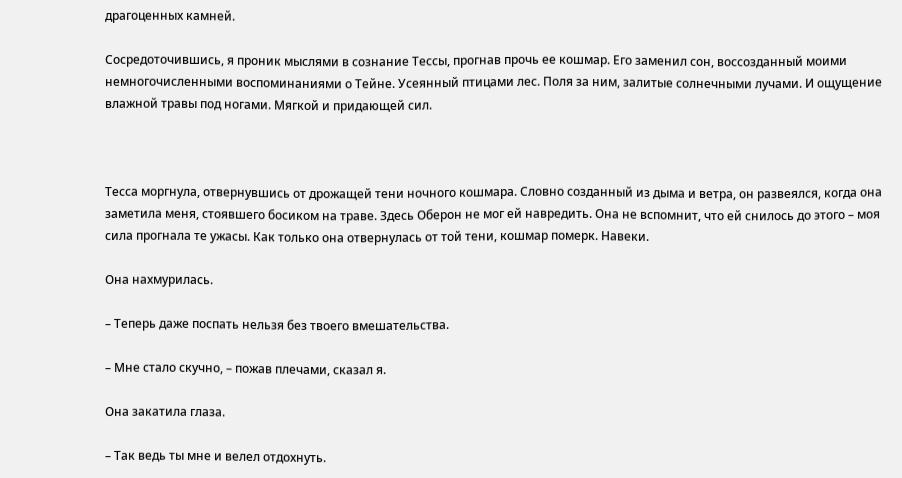драгоценных камней.

Сосредоточившись, я проник мыслями в сознание Тессы, прогнав прочь ее кошмар. Его заменил сон, воссозданный моими немногочисленными воспоминаниями о Тейне. Усеянный птицами лес. Поля за ним, залитые солнечными лучами. И ощущение влажной травы под ногами. Мягкой и придающей сил.



Тесса моргнула, отвернувшись от дрожащей тени ночного кошмара. Словно созданный из дыма и ветра, он развеялся, когда она заметила меня, стоявшего босиком на траве. Здесь Оберон не мог ей навредить. Она не вспомнит, что ей снилось до этого – моя сила прогнала те ужасы. Как только она отвернулась от той тени, кошмар померк. Навеки.

Она нахмурилась.

– Теперь даже поспать нельзя без твоего вмешательства.

– Мне стало скучно, – пожав плечами, сказал я.

Она закатила глаза.

– Так ведь ты мне и велел отдохнуть.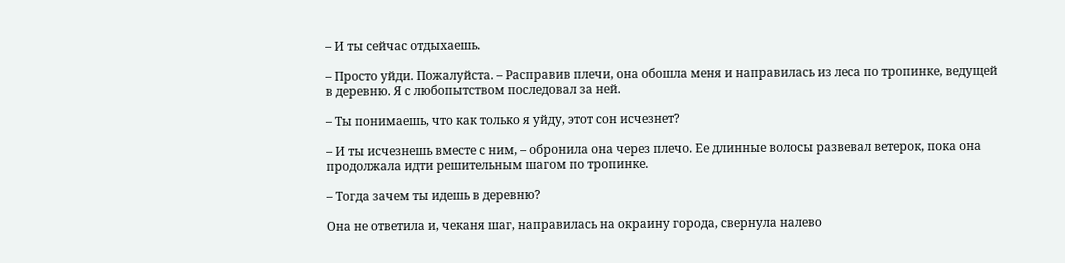– И ты сейчас отдыхаешь.

– Просто уйди. Пожалуйста. – Расправив плечи, она обошла меня и направилась из леса по тропинке, ведущей в деревню. Я с любопытством последовал за ней.

– Ты понимаешь, что как только я уйду, этот сон исчезнет?

– И ты исчезнешь вместе с ним, – обронила она через плечо. Ее длинные волосы развевал ветерок, пока она продолжала идти решительным шагом по тропинке.

– Тогда зачем ты идешь в деревню?

Она не ответила и, чеканя шаг, направилась на окраину города, свернула налево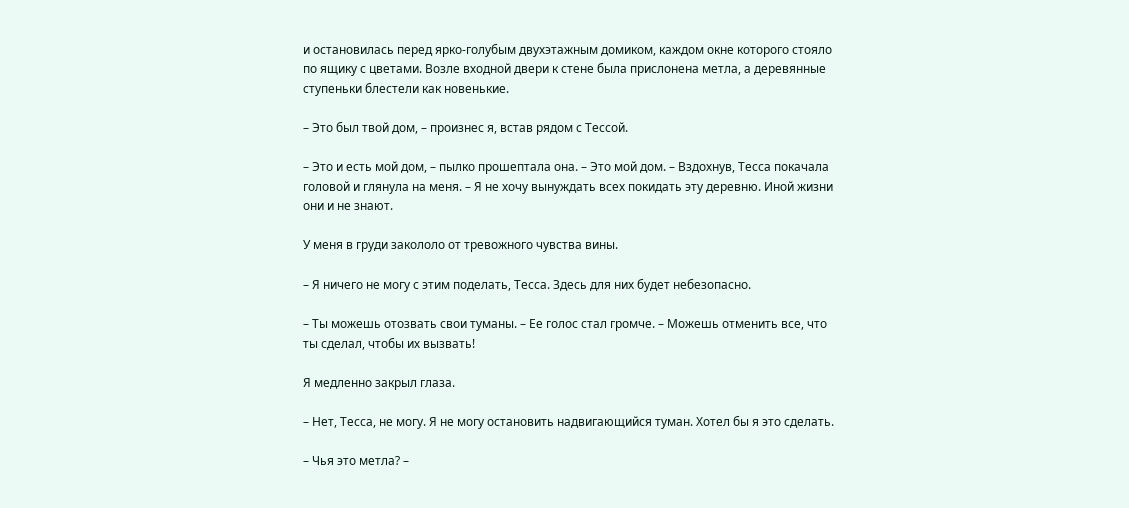и остановилась перед ярко-голубым двухэтажным домиком, каждом окне которого стояло по ящику с цветами. Возле входной двери к стене была прислонена метла, а деревянные ступеньки блестели как новенькие.

– Это был твой дом, – произнес я, встав рядом с Тессой.

– Это и есть мой дом, – пылко прошептала она. – Это мой дом. – Вздохнув, Тесса покачала головой и глянула на меня. – Я не хочу вынуждать всех покидать эту деревню. Иной жизни они и не знают.

У меня в груди закололо от тревожного чувства вины.

– Я ничего не могу с этим поделать, Тесса. Здесь для них будет небезопасно.

– Ты можешь отозвать свои туманы. – Ее голос стал громче. – Можешь отменить все, что ты сделал, чтобы их вызвать!

Я медленно закрыл глаза.

– Нет, Тесса, не могу. Я не могу остановить надвигающийся туман. Хотел бы я это сделать.

– Чья это метла? –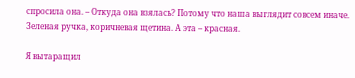спросила она. – Откуда она взялась? Потому что наша выглядит совсем иначе. Зеленая ручка, коричневая щетина. А эта – красная.

Я вытаращил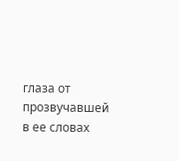глаза от прозвучавшей в ее словах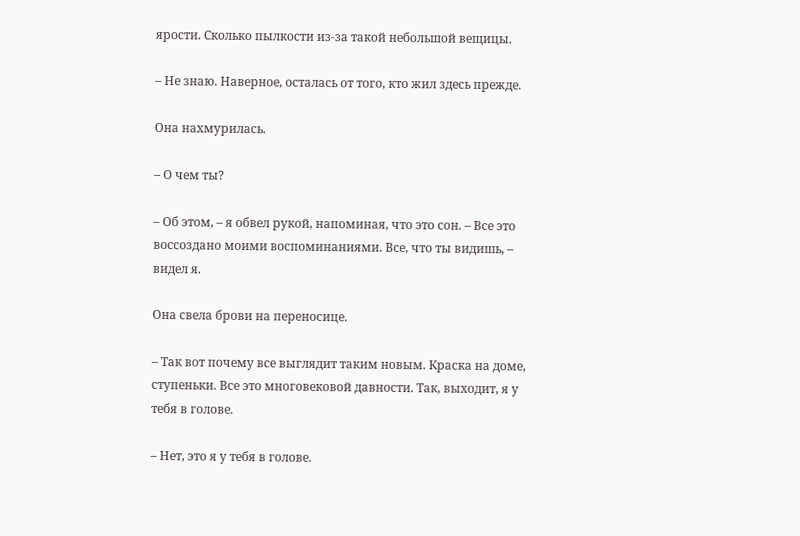ярости. Сколько пылкости из-за такой небольшой вещицы.

– Не знаю. Наверное, осталась от того, кто жил здесь прежде.

Она нахмурилась.

– О чем ты?

– Об этом, – я обвел рукой, напоминая, что это сон. – Все это воссоздано моими воспоминаниями. Все, что ты видишь, – видел я.

Она свела брови на переносице.

– Так вот почему все выглядит таким новым. Краска на доме, ступеньки. Все это многовековой давности. Так, выходит, я у тебя в голове.

– Нет, это я у тебя в голове.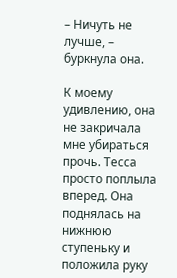– Ничуть не лучше, – буркнула она.

К моему удивлению, она не закричала мне убираться прочь. Тесса просто поплыла вперед. Она поднялась на нижнюю ступеньку и положила руку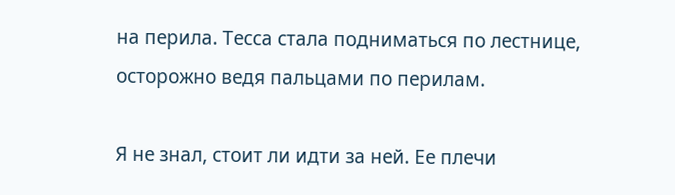на перила. Тесса стала подниматься по лестнице, осторожно ведя пальцами по перилам.

Я не знал, стоит ли идти за ней. Ее плечи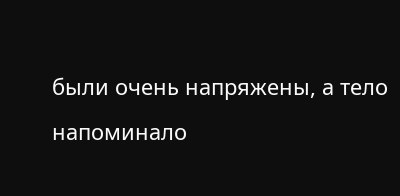были очень напряжены, а тело напоминало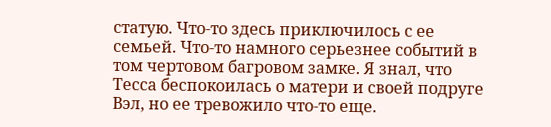статую. Что-то здесь приключилось с ее семьей. Что-то намного серьезнее событий в том чертовом багровом замке. Я знал, что Тесса беспокоилась о матери и своей подруге Вэл, но ее тревожило что-то еще.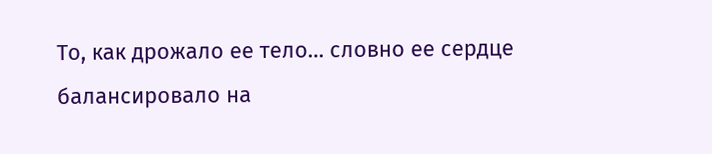То, как дрожало ее тело… словно ее сердце балансировало на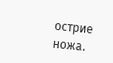острие ножа.